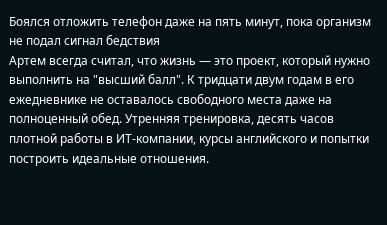Боялся отложить телефон даже на пять минут, пока организм не подал сигнал бедствия
Артем всегда считал, что жизнь — это проект, который нужно выполнить на "высший балл". К тридцати двум годам в его ежедневнике не оставалось свободного места даже на полноценный обед. Утренняя тренировка, десять часов плотной работы в ИТ-компании, курсы английского и попытки построить идеальные отношения.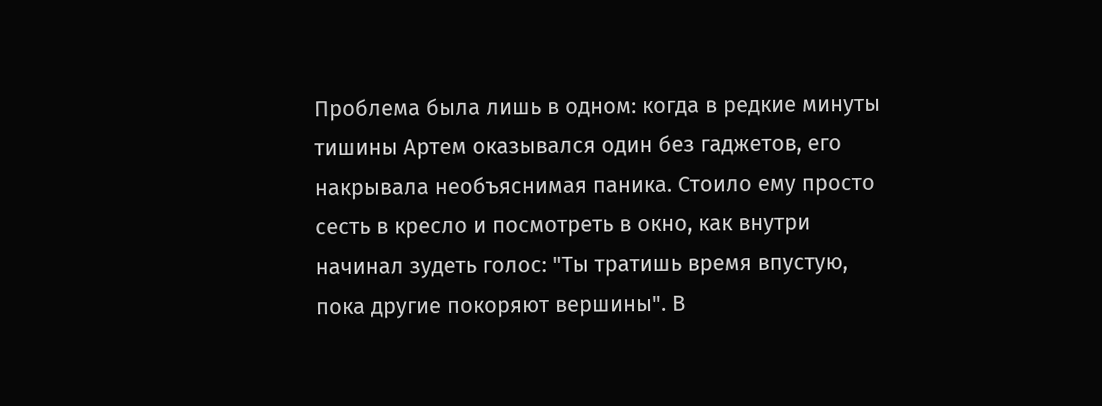Проблема была лишь в одном: когда в редкие минуты тишины Артем оказывался один без гаджетов, его накрывала необъяснимая паника. Стоило ему просто сесть в кресло и посмотреть в окно, как внутри начинал зудеть голос: "Ты тратишь время впустую, пока другие покоряют вершины". В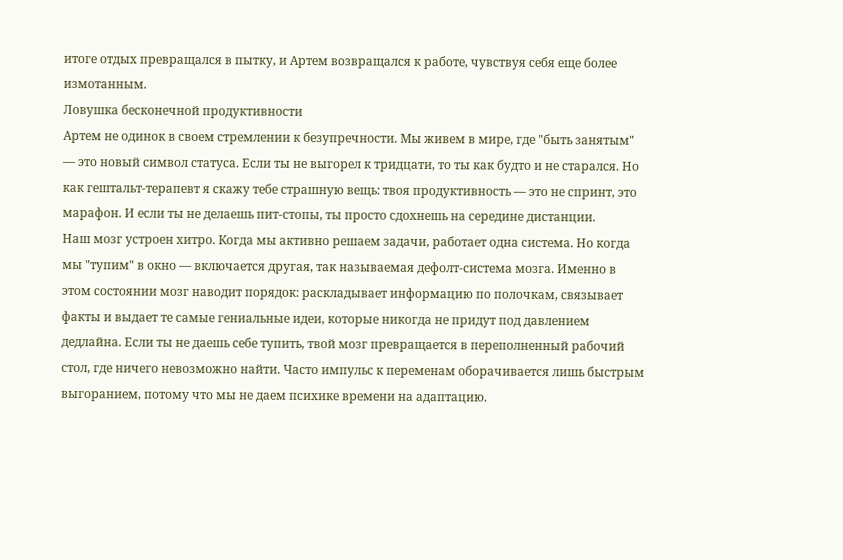итоге отдых превращался в пытку, и Артем возвращался к работе, чувствуя себя еще более измотанным.
Ловушка бесконечной продуктивности
Артем не одинок в своем стремлении к безупречности. Мы живем в мире, где "быть занятым" — это новый символ статуса. Если ты не выгорел к тридцати, то ты как будто и не старался. Но как гештальт-терапевт я скажу тебе страшную вещь: твоя продуктивность — это не спринт, это марафон. И если ты не делаешь пит-стопы, ты просто сдохнешь на середине дистанции.
Наш мозг устроен хитро. Когда мы активно решаем задачи, работает одна система. Но когда мы "тупим" в окно — включается другая, так называемая дефолт-система мозга. Именно в этом состоянии мозг наводит порядок: раскладывает информацию по полочкам, связывает факты и выдает те самые гениальные идеи, которые никогда не придут под давлением дедлайна. Если ты не даешь себе тупить, твой мозг превращается в переполненный рабочий стол, где ничего невозможно найти. Часто импульс к переменам оборачивается лишь быстрым выгоранием, потому что мы не даем психике времени на адаптацию.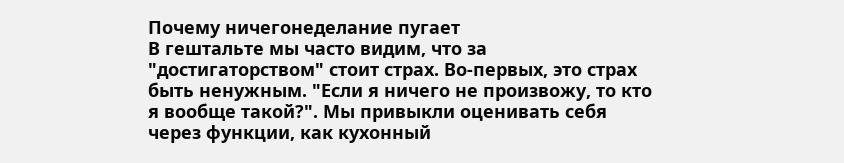Почему ничегонеделание пугает
В гештальте мы часто видим, что за "достигаторством" стоит страх. Во-первых, это страх быть ненужным. "Если я ничего не произвожу, то кто я вообще такой?". Мы привыкли оценивать себя через функции, как кухонный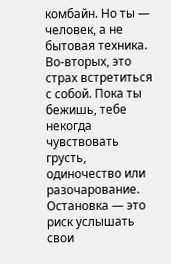комбайн. Но ты — человек, а не бытовая техника.
Во-вторых, это страх встретиться с собой. Пока ты бежишь, тебе некогда чувствовать грусть, одиночество или разочарование. Остановка — это риск услышать свои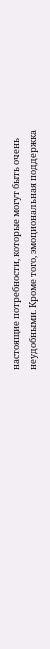настоящие потребности, которые могут быть очень неудобными. Кроме того, эмоциональная поддержка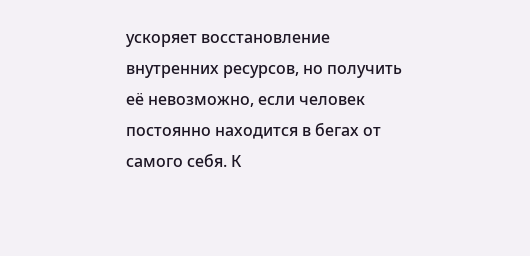ускоряет восстановление внутренних ресурсов, но получить её невозможно, если человек постоянно находится в бегах от самого себя. К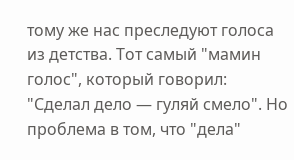тому же нас преследуют голоса из детства. Тот самый "мамин голос", который говорил: "Сделал дело — гуляй смело". Но проблема в том, что "дела"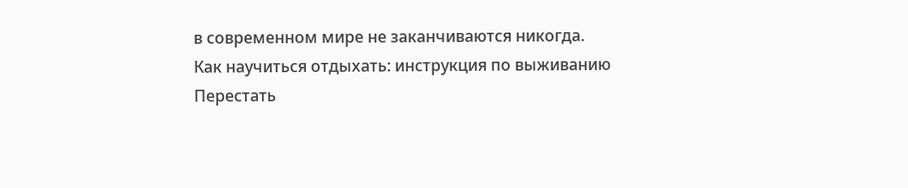в современном мире не заканчиваются никогда.
Как научиться отдыхать: инструкция по выживанию
Перестать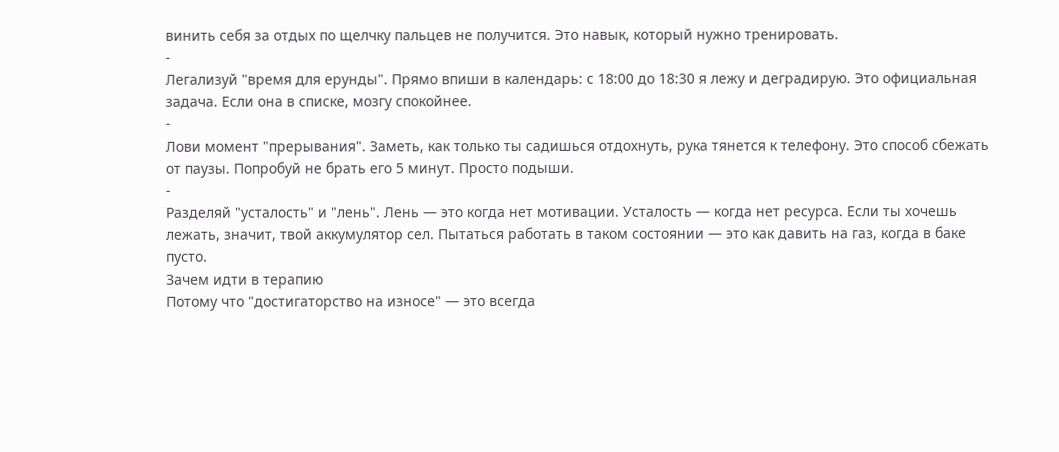винить себя за отдых по щелчку пальцев не получится. Это навык, который нужно тренировать.
-
Легализуй "время для ерунды". Прямо впиши в календарь: с 18:00 до 18:30 я лежу и деградирую. Это официальная задача. Если она в списке, мозгу спокойнее.
-
Лови момент "прерывания". Заметь, как только ты садишься отдохнуть, рука тянется к телефону. Это способ сбежать от паузы. Попробуй не брать его 5 минут. Просто подыши.
-
Разделяй "усталость" и "лень". Лень — это когда нет мотивации. Усталость — когда нет ресурса. Если ты хочешь лежать, значит, твой аккумулятор сел. Пытаться работать в таком состоянии — это как давить на газ, когда в баке пусто.
Зачем идти в терапию
Потому что "достигаторство на износе" — это всегда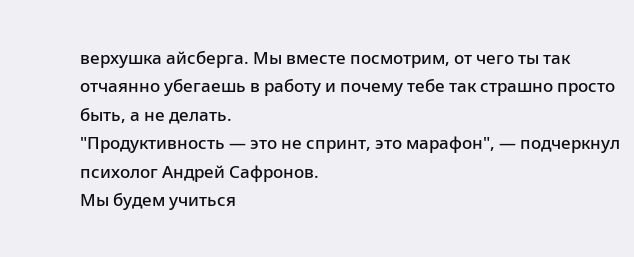верхушка айсберга. Мы вместе посмотрим, от чего ты так отчаянно убегаешь в работу и почему тебе так страшно просто быть, а не делать.
"Продуктивность — это не спринт, это марафон", — подчеркнул психолог Андрей Сафронов.
Мы будем учиться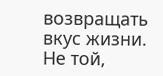возвращать вкус жизни. Не той,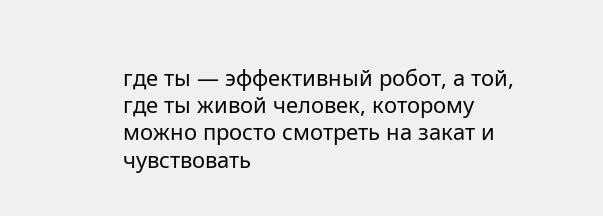где ты — эффективный робот, а той, где ты живой человек, которому можно просто смотреть на закат и чувствовать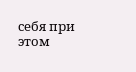себя при этом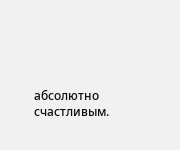абсолютно счастливым.